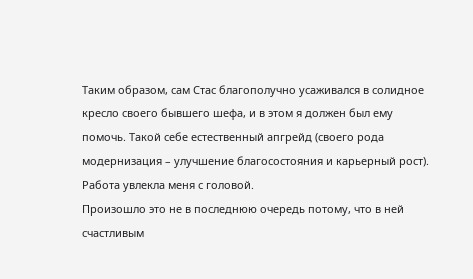Таким образом, сам Стас благополучно усаживался в солидное кресло своего бывшего шефа, и в этом я должен был ему помочь. Такой себе естественный апгрейд (своего рода модернизация – улучшение благосостояния и карьерный рост).
Работа увлекла меня с головой.
Произошло это не в последнюю очередь потому, что в ней счастливым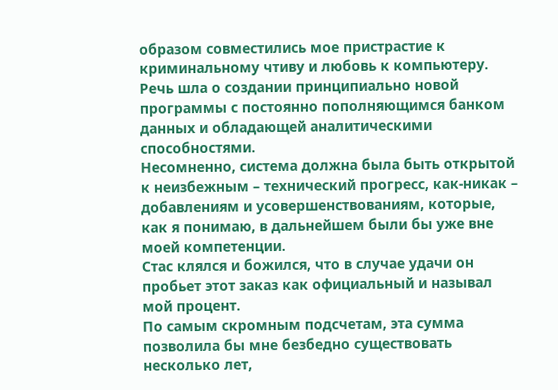образом совместились мое пристрастие к криминальному чтиву и любовь к компьютеру.
Речь шла о создании принципиально новой программы с постоянно пополняющимся банком данных и обладающей аналитическими способностями.
Несомненно, система должна была быть открытой к неизбежным – технический прогресс, как-никак – добавлениям и усовершенствованиям, которые, как я понимаю, в дальнейшем были бы уже вне моей компетенции.
Стас клялся и божился, что в случае удачи он пробьет этот заказ как официальный и называл мой процент.
По самым скромным подсчетам, эта сумма позволила бы мне безбедно существовать несколько лет,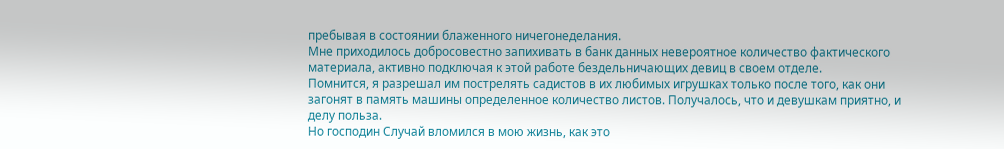пребывая в состоянии блаженного ничегонеделания.
Мне приходилось добросовестно запихивать в банк данных невероятное количество фактического материала, активно подключая к этой работе бездельничающих девиц в своем отделе.
Помнится, я разрешал им пострелять садистов в их любимых игрушках только после того, как они загонят в память машины определенное количество листов. Получалось, что и девушкам приятно, и делу польза.
Но господин Случай вломился в мою жизнь, как это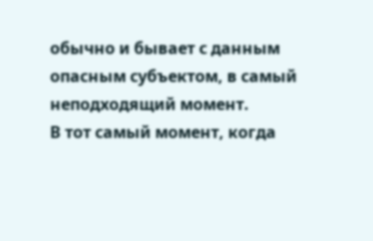обычно и бывает с данным опасным субъектом, в самый неподходящий момент.
В тот самый момент, когда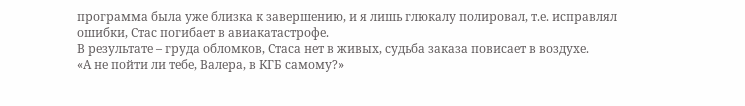программа была уже близка к завершению, и я лишь глюкалу полировал, т.е. исправлял ошибки, Стас погибает в авиакатастрофе.
В результате – груда обломков, Стаса нет в живых, судьба заказа повисает в воздухе.
«А не пойти ли тебе, Валера, в КГБ самому?»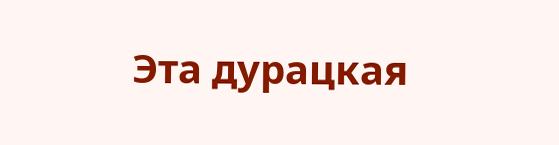Эта дурацкая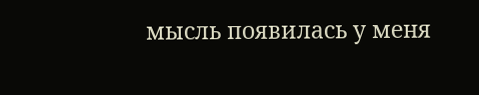мысль появилась у меня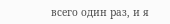всего один раз, и я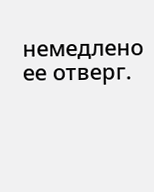немедлено ее отверг.